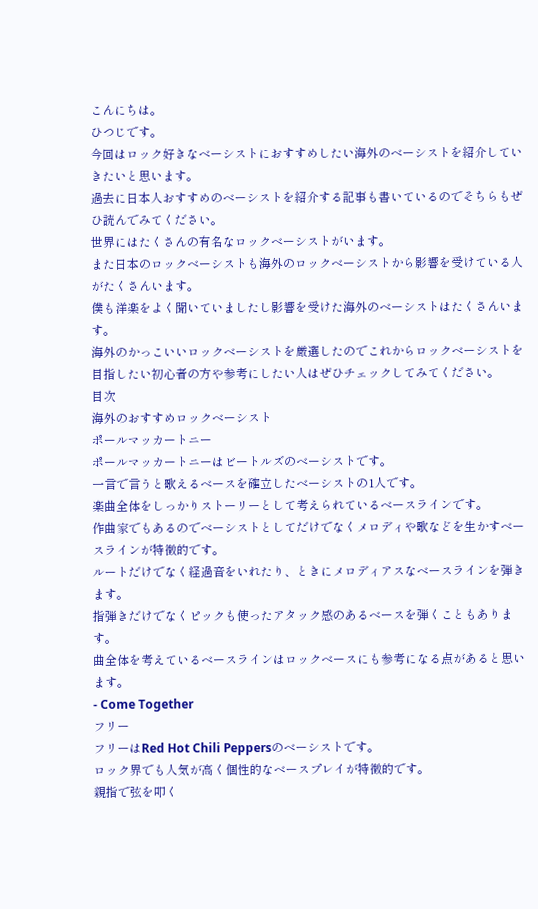こんにちは。
ひつじです。
今回はロック好きなベーシストにおすすめしたい海外のベーシストを紹介していきたいと思います。
過去に日本人おすすめのベーシストを紹介する記事も書いているのでそちらもぜひ読んでみてください。
世界にはたくさんの有名なロックベーシストがいます。
また日本のロックベーシストも海外のロックベーシストから影響を受けている人がたくさんいます。
僕も洋楽をよく聞いていましたし影響を受けた海外のベーシストはたくさんいます。
海外のかっこいいロックベーシストを厳選したのでこれからロックベーシストを目指したい初心者の方や参考にしたい人はぜひチェックしてみてください。
目次
海外のおすすめロックベーシスト
ポールマッカートニー
ポールマッカートニーはビートルズのベーシストです。
一言で言うと歌えるベースを確立したベーシストの1人です。
楽曲全体をしっかりストーリーとして考えられているベースラインです。
作曲家でもあるのでベーシストとしてだけでなくメロディや歌などを生かすベースラインが特徴的です。
ルートだけでなく経過音をいれたり、ときにメロディアスなベースラインを弾きます。
指弾きだけでなくピックも使ったアタック感のあるベースを弾くこともあります。
曲全体を考えているベースラインはロックベースにも参考になる点があると思います。
- Come Together
フリー
フリーはRed Hot Chili Peppersのベーシストです。
ロック界でも人気が高く個性的なベースプレイが特徴的です。
親指で弦を叩く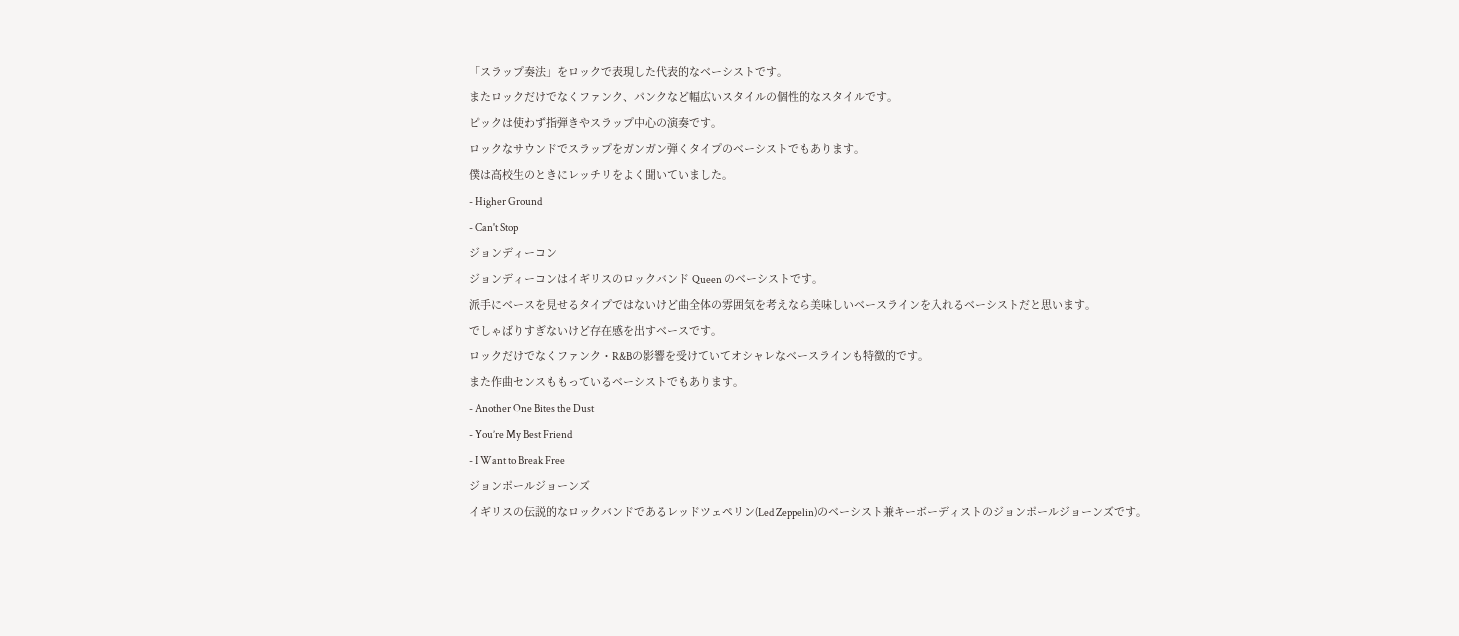「スラップ奏法」をロックで表現した代表的なベーシストです。
またロックだけでなくファンク、パンクなど幅広いスタイルの個性的なスタイルです。
ピックは使わず指弾きやスラップ中心の演奏です。
ロックなサウンドでスラップをガンガン弾くタイプのベーシストでもあります。
僕は高校生のときにレッチリをよく聞いていました。
- Higher Ground
- Can't Stop
ジョンディーコン
ジョンディーコンはイギリスのロックバンド Queen のベーシストです。
派手にベースを見せるタイプではないけど曲全体の雰囲気を考えなら美味しいベースラインを入れるベーシストだと思います。
でしゃばりすぎないけど存在感を出すベースです。
ロックだけでなくファンク・R&Bの影響を受けていてオシャレなベースラインも特徴的です。
また作曲センスももっているベーシストでもあります。
- Another One Bites the Dust
- You’re My Best Friend
- I Want to Break Free
ジョンポールジョーンズ
イギリスの伝説的なロックバンドであるレッドツェペリン(Led Zeppelin)のベーシスト兼キーボーディストのジョンポールジョーンズです。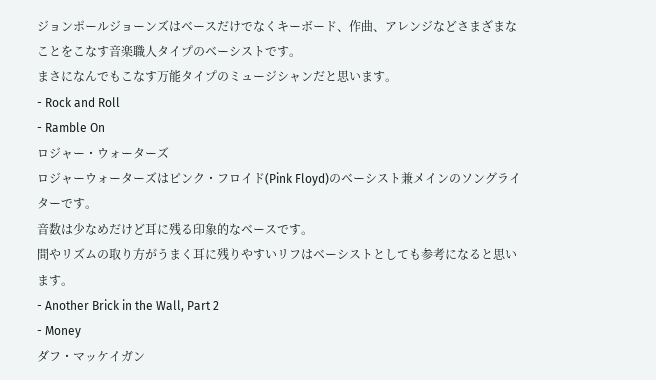ジョンポールジョーンズはベースだけでなくキーボード、作曲、アレンジなどさまざまなことをこなす音楽職人タイプのベーシストです。
まさになんでもこなす万能タイプのミュージシャンだと思います。
- Rock and Roll
- Ramble On
ロジャー・ウォーターズ
ロジャーウォーターズはピンク・フロイド(Pink Floyd)のベーシスト兼メインのソングライターです。
音数は少なめだけど耳に残る印象的なベースです。
間やリズムの取り方がうまく耳に残りやすいリフはベーシストとしても参考になると思います。
- Another Brick in the Wall, Part 2
- Money
ダフ・マッケイガン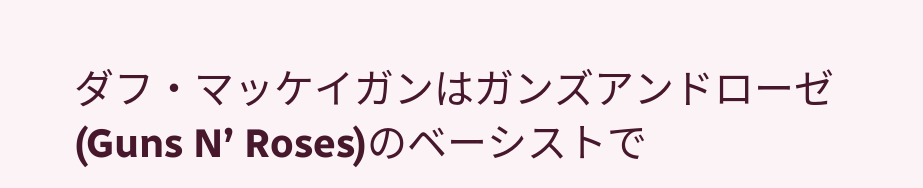ダフ・マッケイガンはガンズアンドローゼ(Guns N’ Roses)のベーシストで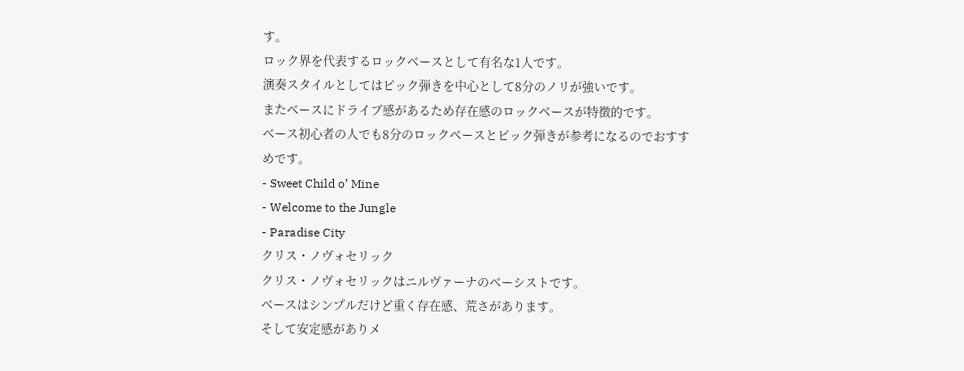す。
ロック界を代表するロックベースとして有名な1人です。
演奏スタイルとしてはピック弾きを中心として8分のノリが強いです。
またベースにドライブ感があるため存在感のロックベースが特徴的です。
ベース初心者の人でも8分のロックベースとピック弾きが参考になるのでおすすめです。
- Sweet Child o’ Mine
- Welcome to the Jungle
- Paradise City
クリス・ノヴォセリック
クリス・ノヴォセリックはニルヴァーナのベーシストです。
ベースはシンプルだけど重く存在感、荒さがあります。
そして安定感がありメ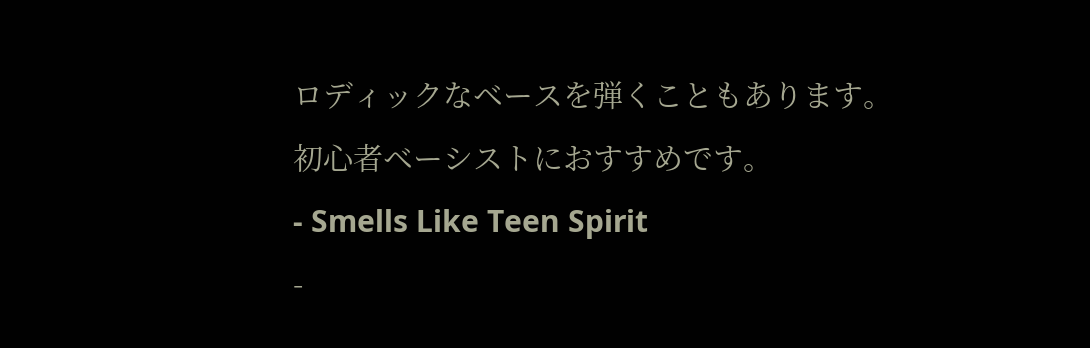ロディックなベースを弾くこともあります。
初心者ベーシストにおすすめです。
- Smells Like Teen Spirit
-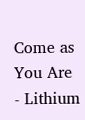Come as You Are
- Lithium